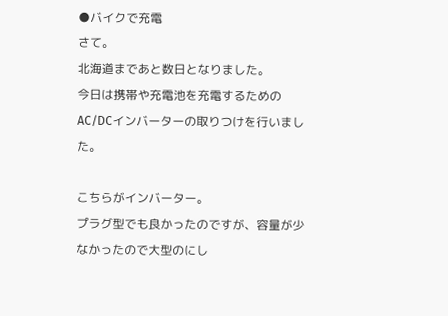●バイクで充電
さて。
北海道まであと数日となりました。
今日は携帯や充電池を充電するためのAC/DCインバーターの取りつけを行いました。

こちらがインバーター。
プラグ型でも良かったのですが、容量が少なかったので大型のにし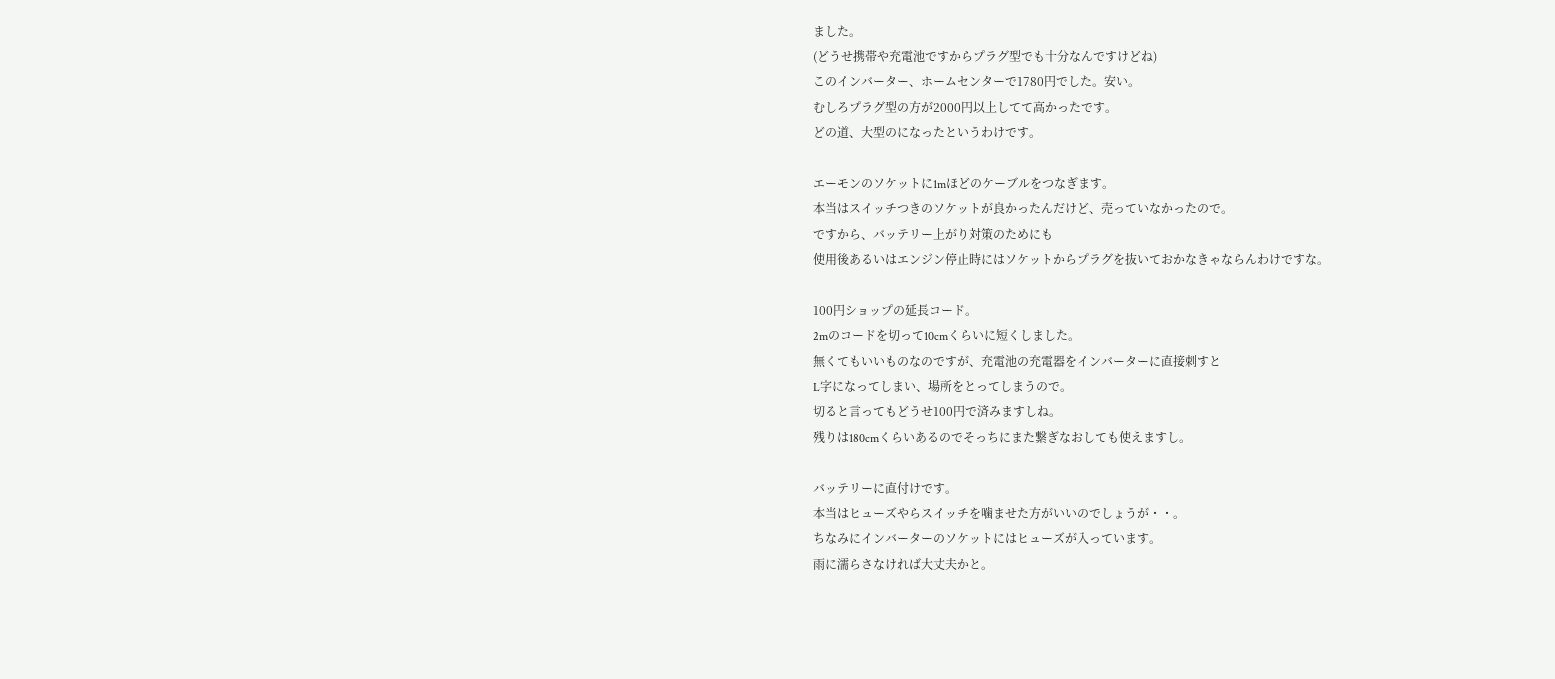ました。
(どうせ携帯や充電池ですからプラグ型でも十分なんですけどね)
このインバーター、ホームセンターで1780円でした。安い。
むしろプラグ型の方が2000円以上してて高かったです。
どの道、大型のになったというわけです。

エーモンのソケットに1mほどのケーブルをつなぎます。
本当はスイッチつきのソケットが良かったんだけど、売っていなかったので。
ですから、バッテリー上がり対策のためにも
使用後あるいはエンジン停止時にはソケットからプラグを抜いておかなきゃならんわけですな。

100円ショップの延長コード。
2mのコードを切って10cmくらいに短くしました。
無くてもいいものなのですが、充電池の充電器をインバーターに直接刺すと
L字になってしまい、場所をとってしまうので。
切ると言ってもどうせ100円で済みますしね。
残りは180cmくらいあるのでそっちにまた繋ぎなおしても使えますし。

バッテリーに直付けです。
本当はヒューズやらスイッチを噛ませた方がいいのでしょうが・・。
ちなみにインバーターのソケットにはヒューズが入っています。
雨に濡らさなければ大丈夫かと。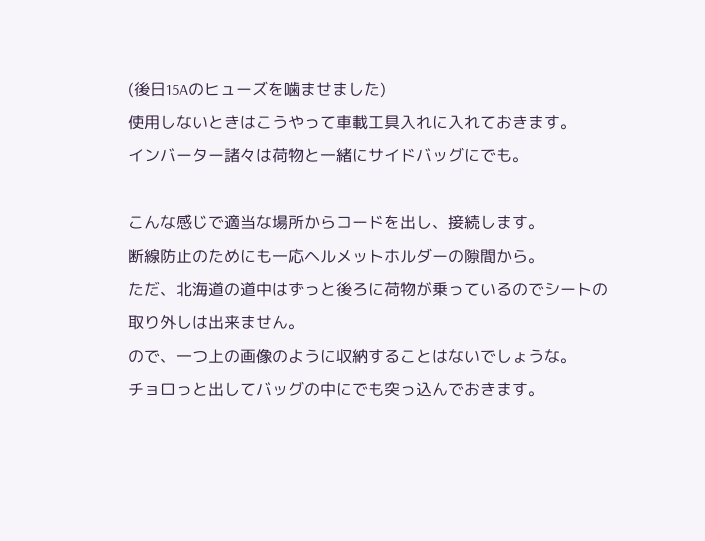(後日15Aのヒューズを噛ませました)
使用しないときはこうやって車載工具入れに入れておきます。
インバーター諸々は荷物と一緒にサイドバッグにでも。

こんな感じで適当な場所からコードを出し、接続します。
断線防止のためにも一応ヘルメットホルダーの隙間から。
ただ、北海道の道中はずっと後ろに荷物が乗っているのでシートの取り外しは出来ません。
ので、一つ上の画像のように収納することはないでしょうな。
チョロっと出してバッグの中にでも突っ込んでおきます。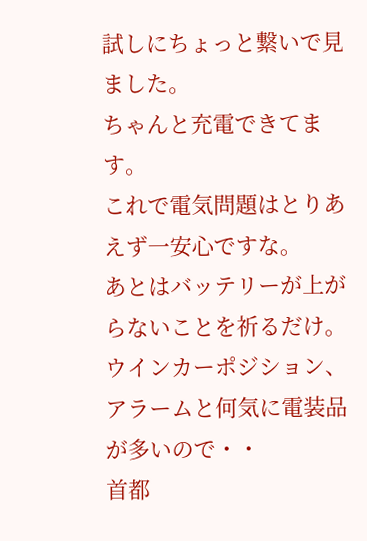試しにちょっと繋いで見ました。
ちゃんと充電できてます。
これで電気問題はとりあえず一安心ですな。
あとはバッテリーが上がらないことを祈るだけ。
ウインカーポジション、アラームと何気に電装品が多いので・・
首都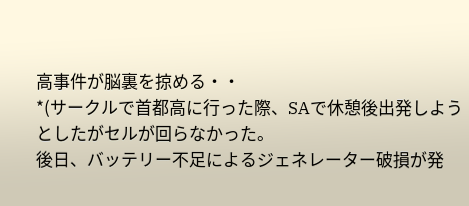高事件が脳裏を掠める・・
*(サークルで首都高に行った際、SAで休憩後出発しようとしたがセルが回らなかった。
後日、バッテリー不足によるジェネレーター破損が発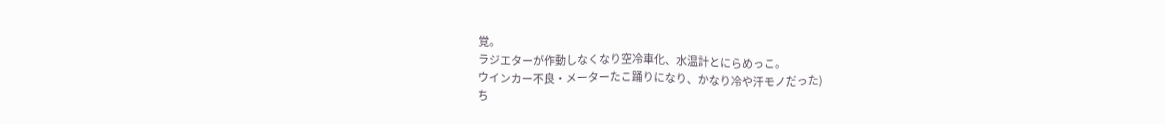覚。
ラジエターが作動しなくなり空冷車化、水温計とにらめっこ。
ウインカー不良・メーターたこ踊りになり、かなり冷や汗モノだった)
ち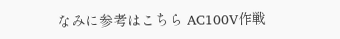なみに参考はこちら AC100V作戦